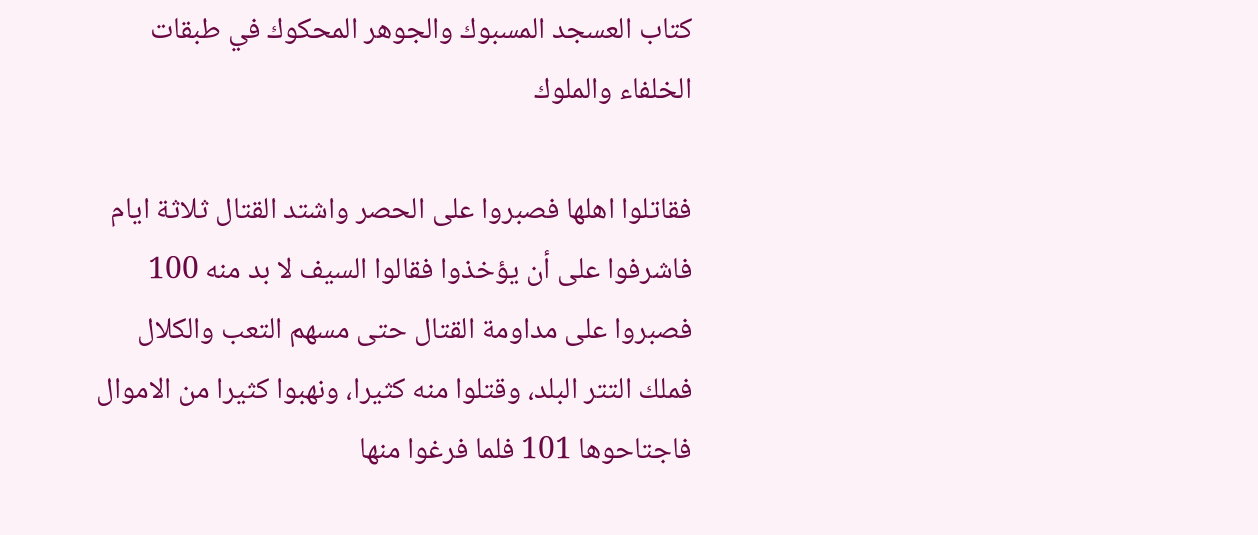كتاب العسجد المسبوك والجوهر المحكوك في طبقات الخلفاء والملوك

فقاتلوا اهلها فصبروا على الحصر واشتد القتال ثلاثة ايام فاشرفوا على أن يؤخذوا فقالوا السيف لا بد منه 100 فصبروا على مداومة القتال حتى مسهم التعب والكلال فملك التتر البلد، وقتلوا منه كثيرا، ونهبوا كثيرا من الاموال فاجتاحوها 101 فلما فرغوا منها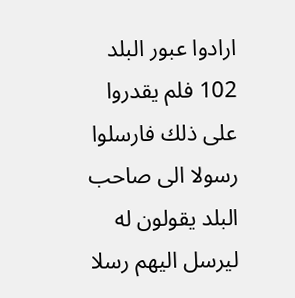ارادوا عبور البلد 102 فلم يقدروا على ذلك فارسلوا رسولا الى صاحب البلد يقولون له ليرسل اليهم رسلا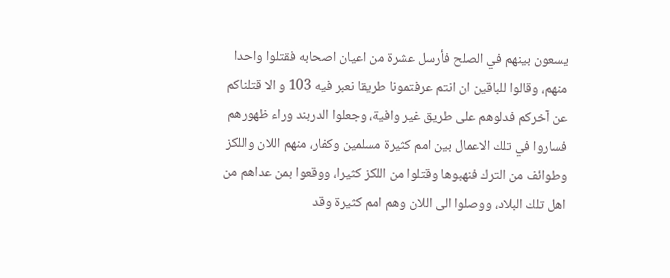يسعون بينهم في الصلح فأرسل عشرة من اعيان اصحابه فقتلوا واحدا منهم، وقالوا للباقين ان انتم عرفتمونا طريقا نعبر فيه 103 و الا قتلناكم عن آخركم فدلوهم على طريق غير وافية، وجعلوا الدربند وراء ظهورهم فساروا في تلك الاعمال بين امم كثيرة مسلمين وكفار، منهم اللان واللكز وطوائف من الترك فنهبوها وقتلوا من اللكز كثيرا، ووقعوا بمن عداهم من اهل تلك البلاد، ووصلوا الى اللان وهم امم كثيرة وقد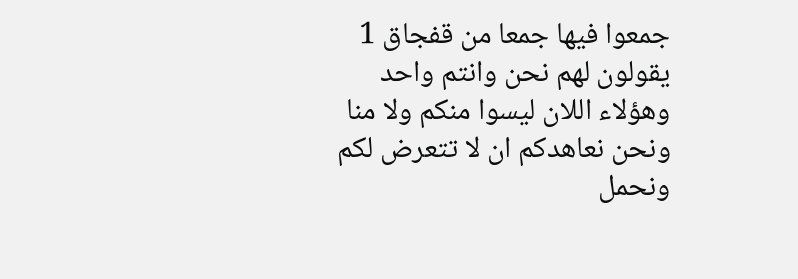جمعوا فيها جمعا من قفجاق 1 يقولون لهم نحن وانتم واحد وهؤلاء اللان ليسوا منكم ولا منا ونحن نعاهدكم ان لا تتعرض لكم ونحمل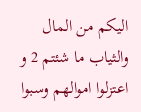اليكم من المال والثياب ما شئتم 2 و اعتزلوا اموالهم وسبوا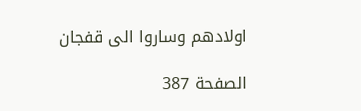اولادهم وساروا الى قفجان

الصفحة 387